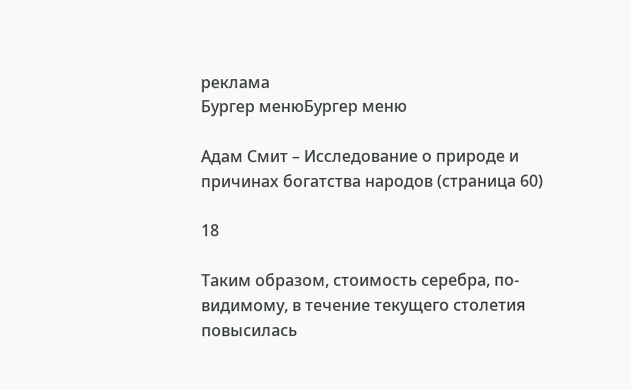реклама
Бургер менюБургер меню

Адам Смит – Исследование о природе и причинах богатства народов (страница 60)

18

Таким образом, стоимость серебра, по-видимому, в течение текущего столетия повысилась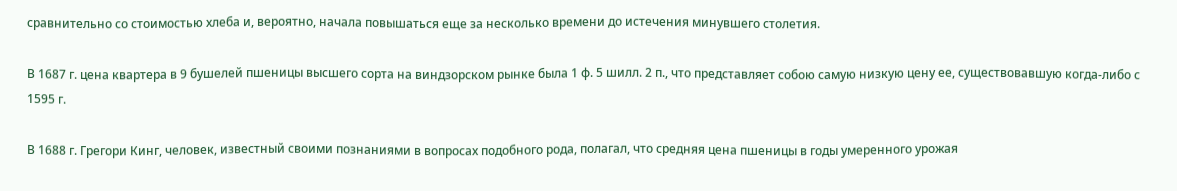сравнительно со стоимостью хлеба и, вероятно, начала повышаться еще за несколько времени до истечения минувшего столетия.

В 1687 г. цена квартера в 9 бушелей пшеницы высшего сорта на виндзорском рынке была 1 ф. 5 шилл. 2 п., что представляет собою самую низкую цену ее, существовавшую когда-либо с 1595 г.

В 1688 г. Грегори Кинг, человек, известный своими познаниями в вопросах подобного рода, полагал, что средняя цена пшеницы в годы умеренного урожая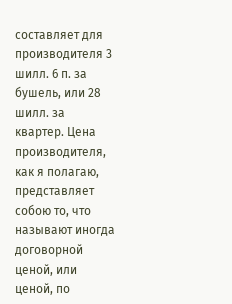составляет для производителя 3 шилл. 6 п. за бушель, или 28 шилл. за квартер. Цена производителя, как я полагаю, представляет собою то, что называют иногда договорной ценой, или ценой, по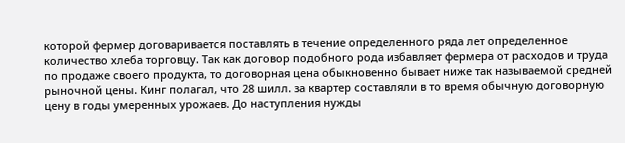которой фермер договаривается поставлять в течение определенного ряда лет определенное количество хлеба торговцу. Так как договор подобного рода избавляет фермера от расходов и труда по продаже своего продукта, то договорная цена обыкновенно бывает ниже так называемой средней рыночной цены. Кинг полагал, что 28 шилл. за квартер составляли в то время обычную договорную цену в годы умеренных урожаев. До наступления нужды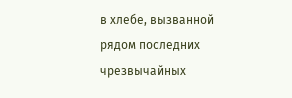в хлебе, вызванной рядом последних чрезвычайных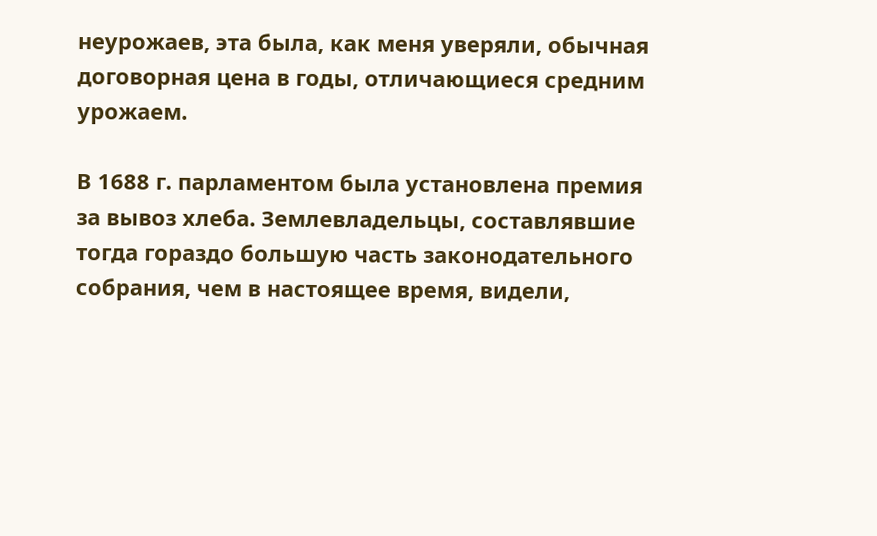неурожаев, эта была, как меня уверяли, обычная договорная цена в годы, отличающиеся средним урожаем.

В 1688 г. парламентом была установлена премия за вывоз хлеба. Землевладельцы, составлявшие тогда гораздо большую часть законодательного собрания, чем в настоящее время, видели,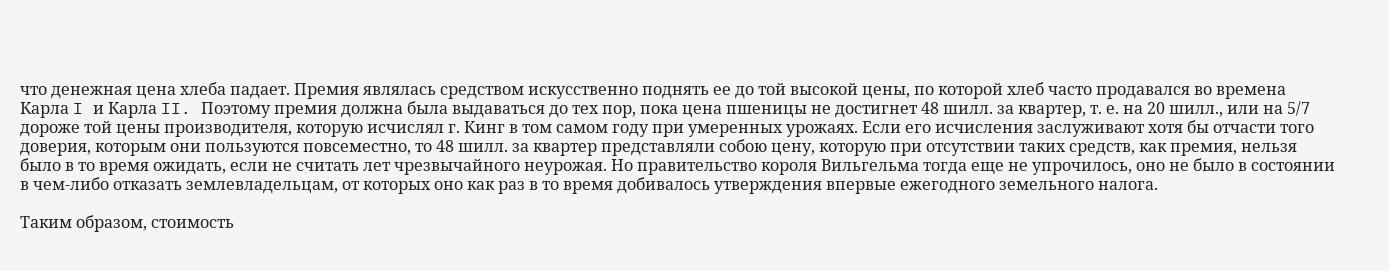что денежная цена хлеба падает. Премия являлась средством искусственно поднять ее до той высокой цены, по которой хлеб часто продавался во времена Карла I и Карла II. Поэтому премия должна была выдаваться до тех пор, пока цена пшеницы не достигнет 48 шилл. за квартер, т. е. на 20 шилл., или на 5/7 дороже той цены производителя, которую исчислял г. Кинг в том самом году при умеренных урожаях. Если его исчисления заслуживают хотя бы отчасти того доверия, которым они пользуются повсеместно, то 48 шилл. за квартер представляли собою цену, которую при отсутствии таких средств, как премия, нельзя было в то время ожидать, если не считать лет чрезвычайного неурожая. Но правительство короля Вильгельма тогда еще не упрочилось, оно не было в состоянии в чем-либо отказать землевладельцам, от которых оно как раз в то время добивалось утверждения впервые ежегодного земельного налога.

Таким образом, стоимость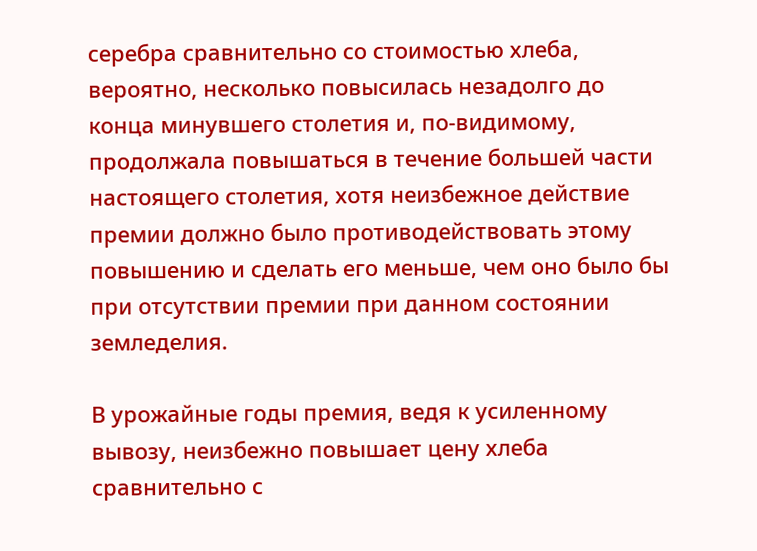серебра сравнительно со стоимостью хлеба, вероятно, несколько повысилась незадолго до конца минувшего столетия и, по-видимому, продолжала повышаться в течение большей части настоящего столетия, хотя неизбежное действие премии должно было противодействовать этому повышению и сделать его меньше, чем оно было бы при отсутствии премии при данном состоянии земледелия.

В урожайные годы премия, ведя к усиленному вывозу, неизбежно повышает цену хлеба сравнительно с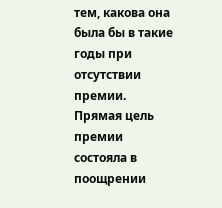тем, какова она была бы в такие годы при отсутствии премии. Прямая цель премии состояла в поощрении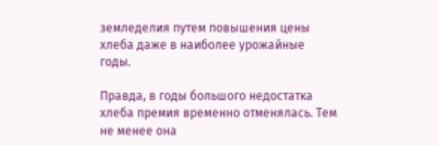земледелия путем повышения цены хлеба даже в наиболее урожайные годы.

Правда, в годы большого недостатка хлеба премия временно отменялась. Тем не менее она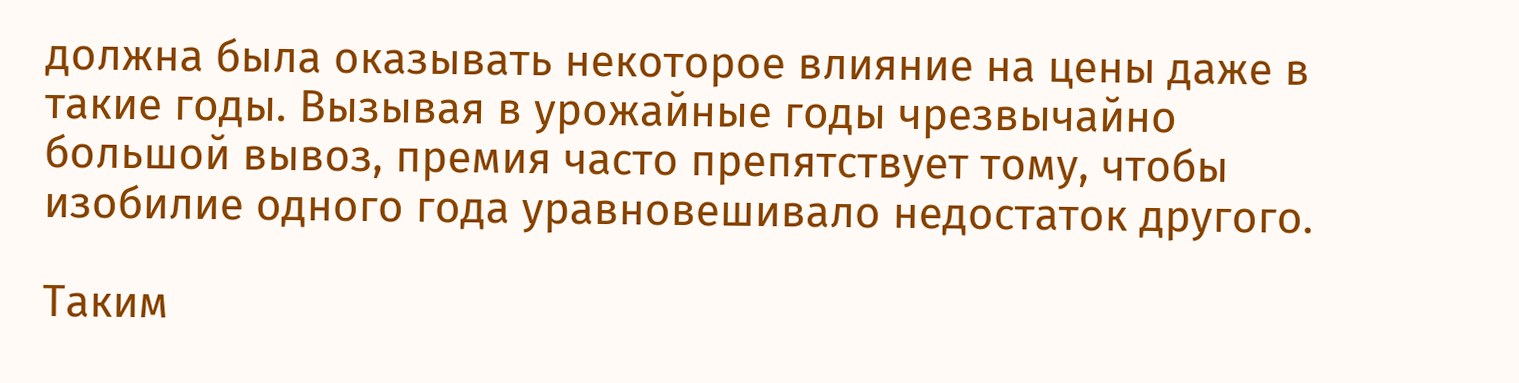должна была оказывать некоторое влияние на цены даже в такие годы. Вызывая в урожайные годы чрезвычайно большой вывоз, премия часто препятствует тому, чтобы изобилие одного года уравновешивало недостаток другого.

Таким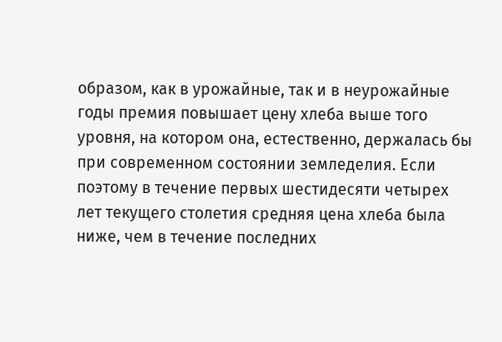образом, как в урожайные, так и в неурожайные годы премия повышает цену хлеба выше того уровня, на котором она, естественно, держалась бы при современном состоянии земледелия. Если поэтому в течение первых шестидесяти четырех лет текущего столетия средняя цена хлеба была ниже, чем в течение последних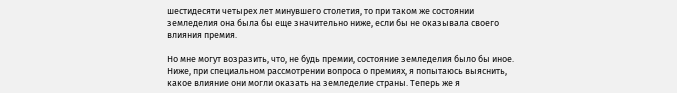шестидесяти четырех лет минувшего столетия, то при таком же состоянии земледелия она была бы еще значительно ниже, если бы не оказывала своего влияния премия.

Но мне могут возразить, что, не будь премии, состояние земледелия было бы иное. Ниже, при специальном рассмотрении вопроса о премиях, я попытаюсь выяснить, какое влияние они могли оказать на земледелие страны. Теперь же я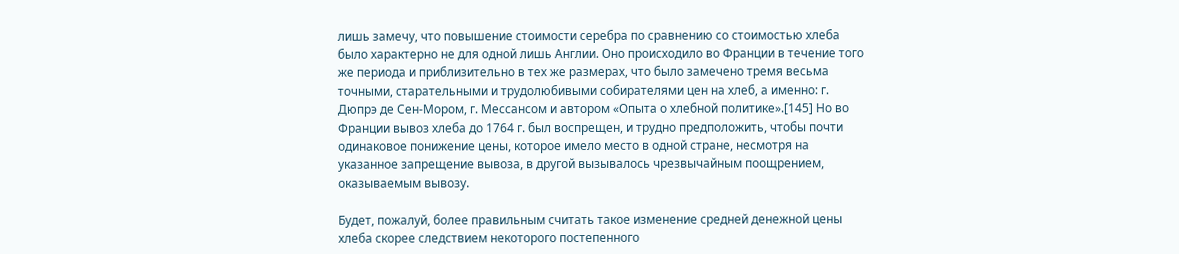лишь замечу, что повышение стоимости серебра по сравнению со стоимостью хлеба было характерно не для одной лишь Англии. Оно происходило во Франции в течение того же периода и приблизительно в тех же размерах, что было замечено тремя весьма точными, старательными и трудолюбивыми собирателями цен на хлеб, а именно: г. Дюпрэ де Сен-Мором, г. Мессансом и автором «Опыта о хлебной политике».[145] Но во Франции вывоз хлеба до 1764 г. был воспрещен, и трудно предположить, чтобы почти одинаковое понижение цены, которое имело место в одной стране, несмотря на указанное запрещение вывоза, в другой вызывалось чрезвычайным поощрением, оказываемым вывозу.

Будет, пожалуй, более правильным считать такое изменение средней денежной цены хлеба скорее следствием некоторого постепенного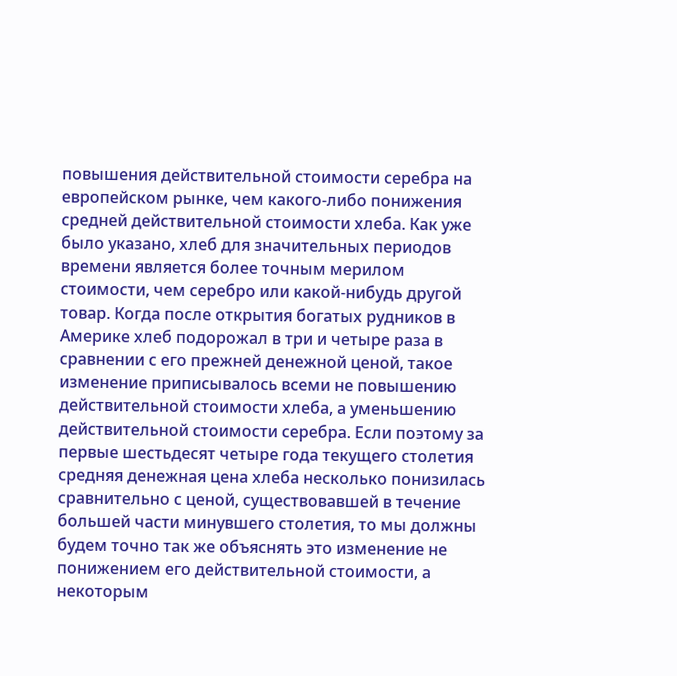повышения действительной стоимости серебра на европейском рынке, чем какого-либо понижения средней действительной стоимости хлеба. Как уже было указано, хлеб для значительных периодов времени является более точным мерилом стоимости, чем серебро или какой-нибудь другой товар. Когда после открытия богатых рудников в Америке хлеб подорожал в три и четыре раза в сравнении с его прежней денежной ценой, такое изменение приписывалось всеми не повышению действительной стоимости хлеба, а уменьшению действительной стоимости серебра. Если поэтому за первые шестьдесят четыре года текущего столетия средняя денежная цена хлеба несколько понизилась сравнительно с ценой, существовавшей в течение большей части минувшего столетия, то мы должны будем точно так же объяснять это изменение не понижением его действительной стоимости, а некоторым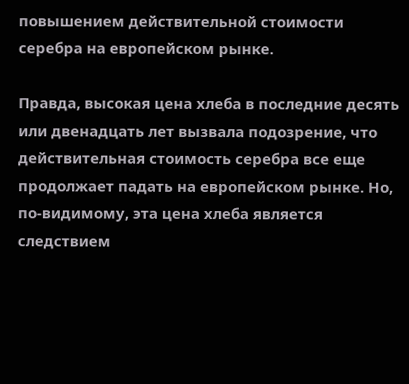повышением действительной стоимости серебра на европейском рынке.

Правда, высокая цена хлеба в последние десять или двенадцать лет вызвала подозрение, что действительная стоимость серебра все еще продолжает падать на европейском рынке. Но, по-видимому, эта цена хлеба является следствием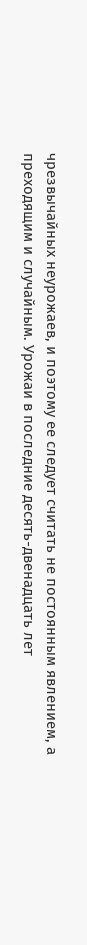чрезвычайных неурожаев, и поэтому ее следует считать не постоянным явлением, а преходящим и случайным. Урожаи в последние десять-двенадцать лет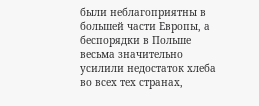были неблагоприятны в большей части Европы, а беспорядки в Польше весьма значительно усилили недостаток хлеба во всех тех странах,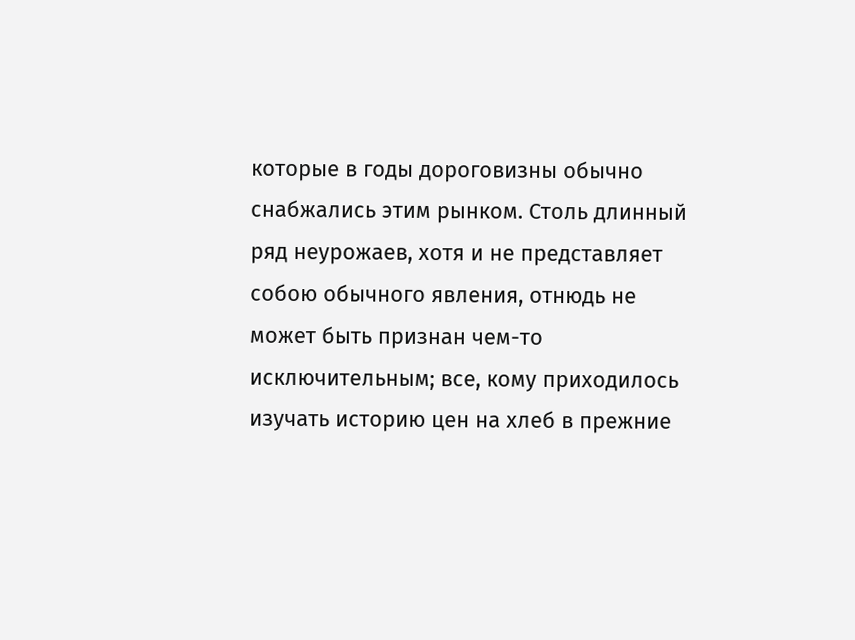которые в годы дороговизны обычно снабжались этим рынком. Столь длинный ряд неурожаев, хотя и не представляет собою обычного явления, отнюдь не может быть признан чем-то исключительным; все, кому приходилось изучать историю цен на хлеб в прежние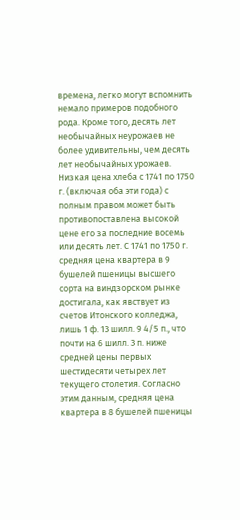времена, легко могут вспомнить немало примеров подобного рода. Кроме того, десять лет необычайных неурожаев не более удивительны, чем десять лет необычайных урожаев. Низкая цена хлеба с 1741 по 1750 г. (включая оба эти года) с полным правом может быть противопоставлена высокой цене его за последние восемь или десять лет. С 1741 по 1750 г. средняя цена квартера в 9 бушелей пшеницы высшего сорта на виндзорском рынке достигала, как явствует из счетов Итонского колледжа, лишь 1 ф. 13 шилл. 9 4/5 п., что почти на 6 шилл. 3 п. ниже средней цены первых шестидесяти четырех лет текущего столетия. Согласно этим данным, средняя цена квартера в 8 бушелей пшеницы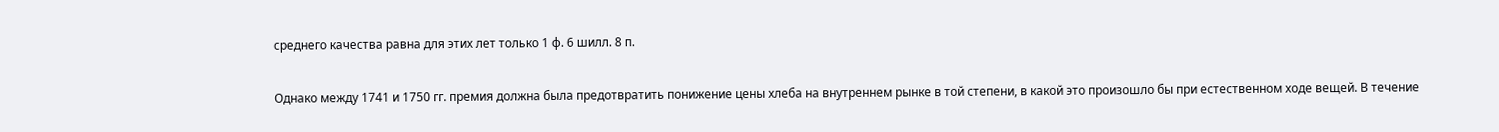среднего качества равна для этих лет только 1 ф. 6 шилл. 8 п.

Однако между 1741 и 1750 гг. премия должна была предотвратить понижение цены хлеба на внутреннем рынке в той степени, в какой это произошло бы при естественном ходе вещей. В течение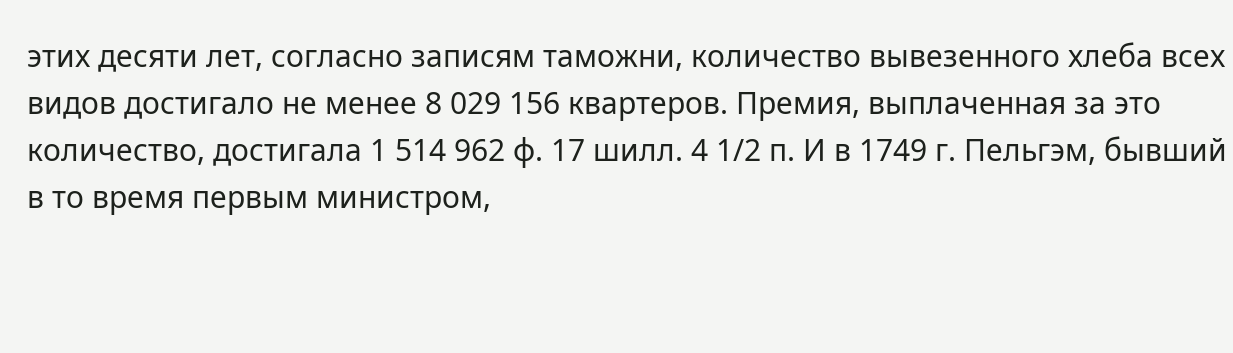этих десяти лет, согласно записям таможни, количество вывезенного хлеба всех видов достигало не менее 8 029 156 квартеров. Премия, выплаченная за это количество, достигала 1 514 962 ф. 17 шилл. 4 1/2 п. И в 1749 г. Пельгэм, бывший в то время первым министром,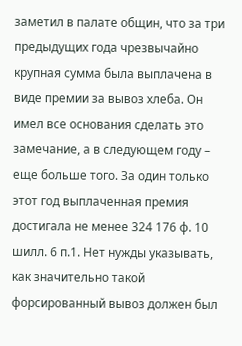заметил в палате общин, что за три предыдущих года чрезвычайно крупная сумма была выплачена в виде премии за вывоз хлеба. Он имел все основания сделать это замечание, а в следующем году – еще больше того. За один только этот год выплаченная премия достигала не менее 324 176 ф. 10 шилл. 6 п.1. Нет нужды указывать, как значительно такой форсированный вывоз должен был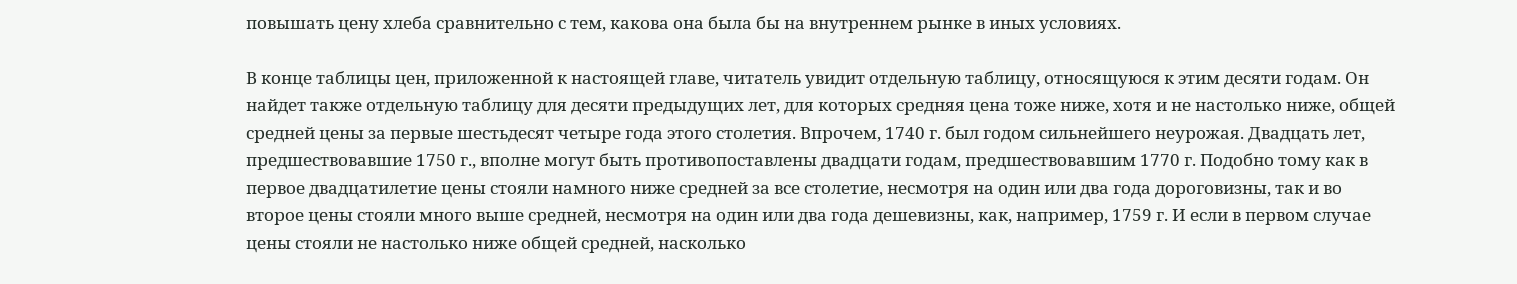повышать цену хлеба сравнительно с тем, какова она была бы на внутреннем рынке в иных условиях.

В конце таблицы цен, приложенной к настоящей главе, читатель увидит отдельную таблицу, относящуюся к этим десяти годам. Он найдет также отдельную таблицу для десяти предыдущих лет, для которых средняя цена тоже ниже, хотя и не настолько ниже, общей средней цены за первые шестьдесят четыре года этого столетия. Впрочем, 1740 г. был годом сильнейшего неурожая. Двадцать лет, предшествовавшие 1750 г., вполне могут быть противопоставлены двадцати годам, предшествовавшим 1770 г. Подобно тому как в первое двадцатилетие цены стояли намного ниже средней за все столетие, несмотря на один или два года дороговизны, так и во второе цены стояли много выше средней, несмотря на один или два года дешевизны, как, например, 1759 г. И если в первом случае цены стояли не настолько ниже общей средней, насколько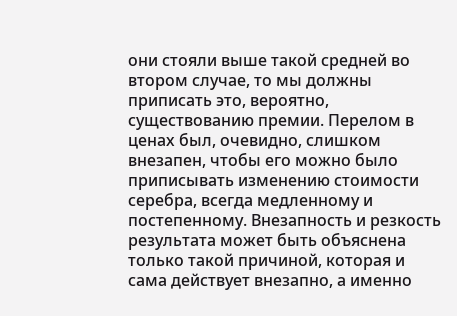они стояли выше такой средней во втором случае, то мы должны приписать это, вероятно, существованию премии. Перелом в ценах был, очевидно, слишком внезапен, чтобы его можно было приписывать изменению стоимости серебра, всегда медленному и постепенному. Внезапность и резкость результата может быть объяснена только такой причиной, которая и сама действует внезапно, а именно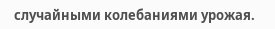случайными колебаниями урожая.